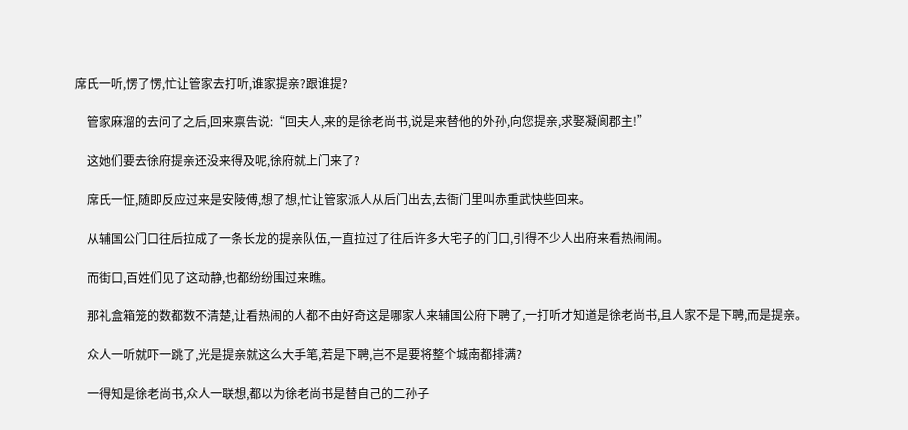席氏一听,愣了愣,忙让管家去打听,谁家提亲?跟谁提?

    管家麻溜的去问了之后,回来禀告说:“回夫人,来的是徐老尚书,说是来替他的外孙,向您提亲,求娶凝阆郡主!”

    这她们要去徐府提亲还没来得及呢,徐府就上门来了?

    席氏一怔,随即反应过来是安陵傅,想了想,忙让管家派人从后门出去,去衙门里叫赤重武快些回来。

    从辅国公门口往后拉成了一条长龙的提亲队伍,一直拉过了往后许多大宅子的门口,引得不少人出府来看热闹闹。

    而街口,百姓们见了这动静,也都纷纷围过来瞧。

    那礼盒箱笼的数都数不清楚,让看热闹的人都不由好奇这是哪家人来辅国公府下聘了,一打听才知道是徐老尚书,且人家不是下聘,而是提亲。

    众人一听就吓一跳了,光是提亲就这么大手笔,若是下聘,岂不是要将整个城南都排满?

    一得知是徐老尚书,众人一联想,都以为徐老尚书是替自己的二孙子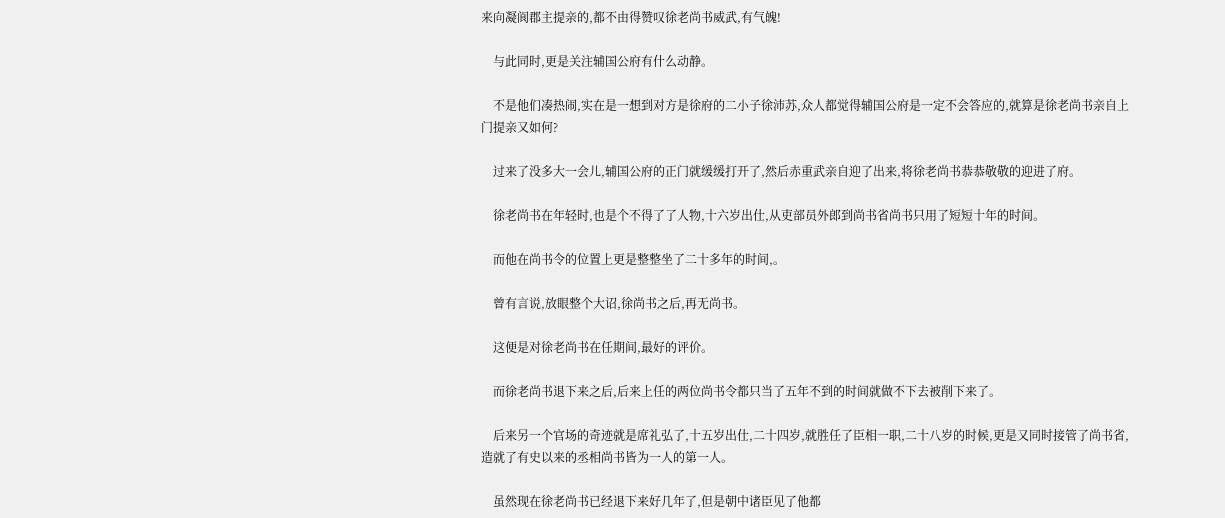来向凝阆郡主提亲的,都不由得赞叹徐老尚书威武,有气魄!

    与此同时,更是关注辅国公府有什么动静。

    不是他们凑热闹,实在是一想到对方是徐府的二小子徐沛苏,众人都觉得辅国公府是一定不会答应的,就算是徐老尚书亲自上门提亲又如何?

    过来了没多大一会儿,辅国公府的正门就缓缓打开了,然后赤重武亲自迎了出来,将徐老尚书恭恭敬敬的迎进了府。

    徐老尚书在年轻时,也是个不得了了人物,十六岁出仕,从吏部员外郎到尚书省尚书只用了短短十年的时间。

    而他在尚书令的位置上更是整整坐了二十多年的时间,。

    曾有言说,放眼整个大诏,徐尚书之后,再无尚书。

    这便是对徐老尚书在任期间,最好的评价。

    而徐老尚书退下来之后,后来上任的两位尚书令都只当了五年不到的时间就做不下去被削下来了。

    后来另一个官场的奇迹就是席礼弘了,十五岁出仕,二十四岁,就胜任了臣相一职,二十八岁的时候,更是又同时接管了尚书省,造就了有史以来的丞相尚书皆为一人的第一人。

    虽然现在徐老尚书已经退下来好几年了,但是朝中诸臣见了他都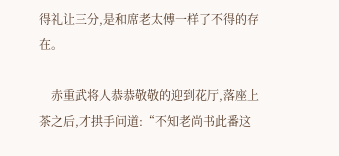得礼让三分,是和席老太傅一样了不得的存在。

    赤重武将人恭恭敬敬的迎到花厅,落座上茶之后,才拱手问道:“不知老尚书此番这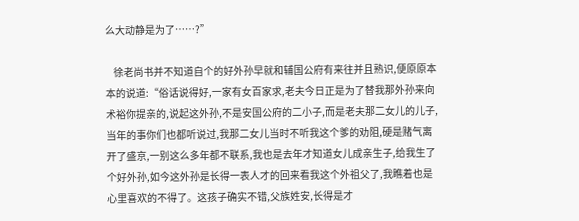么大动静是为了……?”

    徐老尚书并不知道自个的好外孙早就和辅国公府有来往并且熟识,便原原本本的说道:“俗话说得好,一家有女百家求,老夫今日正是为了替我那外孙来向术裕你提亲的,说起这外孙,不是安国公府的二小子,而是老夫那二女儿的儿子,当年的事你们也都听说过,我那二女儿当时不听我这个爹的劝阻,硬是赌气离开了盛京,一别这么多年都不联系,我也是去年才知道女儿成亲生子,给我生了个好外孙,如今这外孙是长得一表人才的回来看我这个外祖父了,我瞧着也是心里喜欢的不得了。这孩子确实不错,父族姓安,长得是才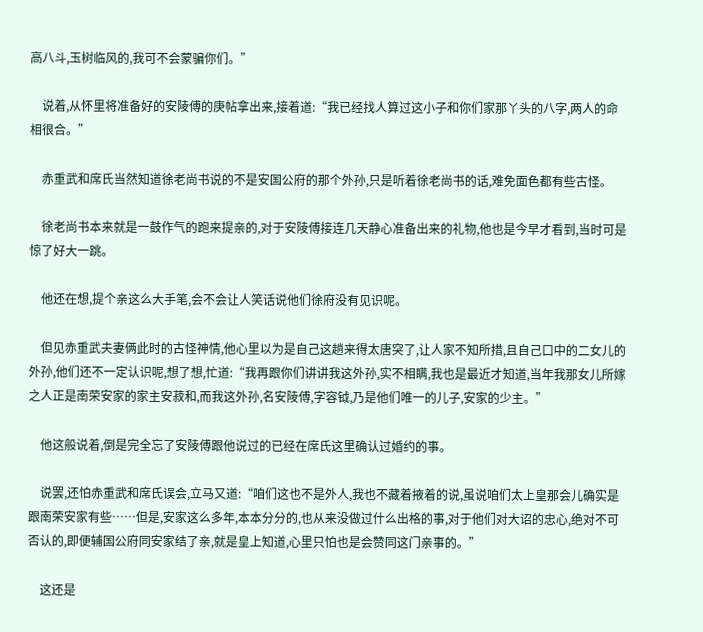高八斗,玉树临风的,我可不会蒙骗你们。”

    说着,从怀里将准备好的安陵傅的庚帖拿出来,接着道:“我已经找人算过这小子和你们家那丫头的八字,两人的命相很合。”

    赤重武和席氏当然知道徐老尚书说的不是安国公府的那个外孙,只是听着徐老尚书的话,难免面色都有些古怪。

    徐老尚书本来就是一鼓作气的跑来提亲的,对于安陵傅接连几天静心准备出来的礼物,他也是今早才看到,当时可是惊了好大一跳。

    他还在想,提个亲这么大手笔,会不会让人笑话说他们徐府没有见识呢。

    但见赤重武夫妻俩此时的古怪神情,他心里以为是自己这趟来得太唐突了,让人家不知所措,且自己口中的二女儿的外孙,他们还不一定认识呢,想了想,忙道:“我再跟你们讲讲我这外孙,实不相瞒,我也是最近才知道,当年我那女儿所嫁之人正是南荣安家的家主安菽和,而我这外孙,名安陵傅,字容钺,乃是他们唯一的儿子,安家的少主。”

    他这般说着,倒是完全忘了安陵傅跟他说过的已经在席氏这里确认过婚约的事。

    说罢,还怕赤重武和席氏误会,立马又道:“咱们这也不是外人,我也不藏着掖着的说,虽说咱们太上皇那会儿确实是跟南荣安家有些……但是,安家这么多年,本本分分的,也从来没做过什么出格的事,对于他们对大诏的忠心,绝对不可否认的,即便辅国公府同安家结了亲,就是皇上知道,心里只怕也是会赞同这门亲事的。”

    这还是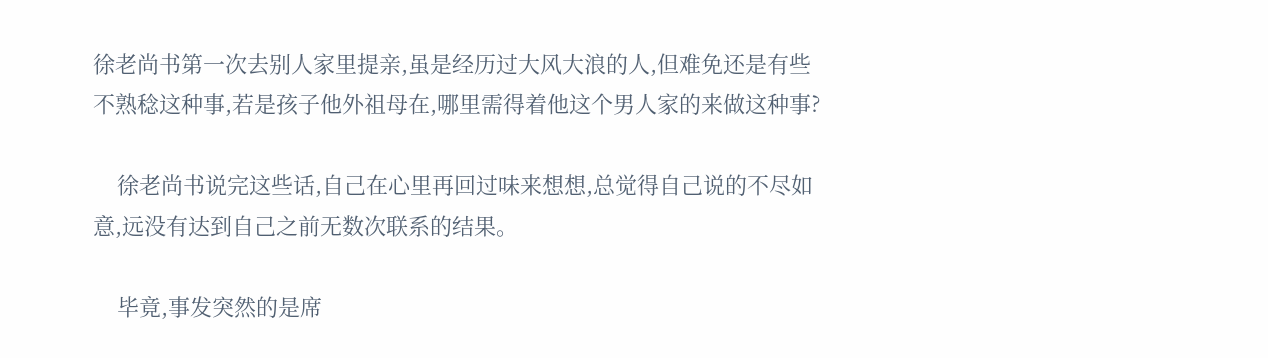徐老尚书第一次去别人家里提亲,虽是经历过大风大浪的人,但难免还是有些不熟稔这种事,若是孩子他外祖母在,哪里需得着他这个男人家的来做这种事?

    徐老尚书说完这些话,自己在心里再回过味来想想,总觉得自己说的不尽如意,远没有达到自己之前无数次联系的结果。

    毕竟,事发突然的是席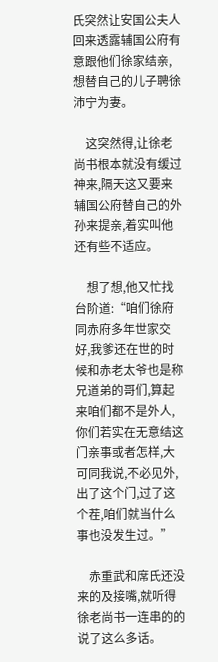氏突然让安国公夫人回来透露辅国公府有意跟他们徐家结亲,想替自己的儿子聘徐沛宁为妻。

    这突然得,让徐老尚书根本就没有缓过神来,隔天这又要来辅国公府替自己的外孙来提亲,着实叫他还有些不适应。

    想了想,他又忙找台阶道:“咱们徐府同赤府多年世家交好,我爹还在世的时候和赤老太爷也是称兄道弟的哥们,算起来咱们都不是外人,你们若实在无意结这门亲事或者怎样,大可同我说,不必见外,出了这个门,过了这个茬,咱们就当什么事也没发生过。”

    赤重武和席氏还没来的及接嘴,就听得徐老尚书一连串的的说了这么多话。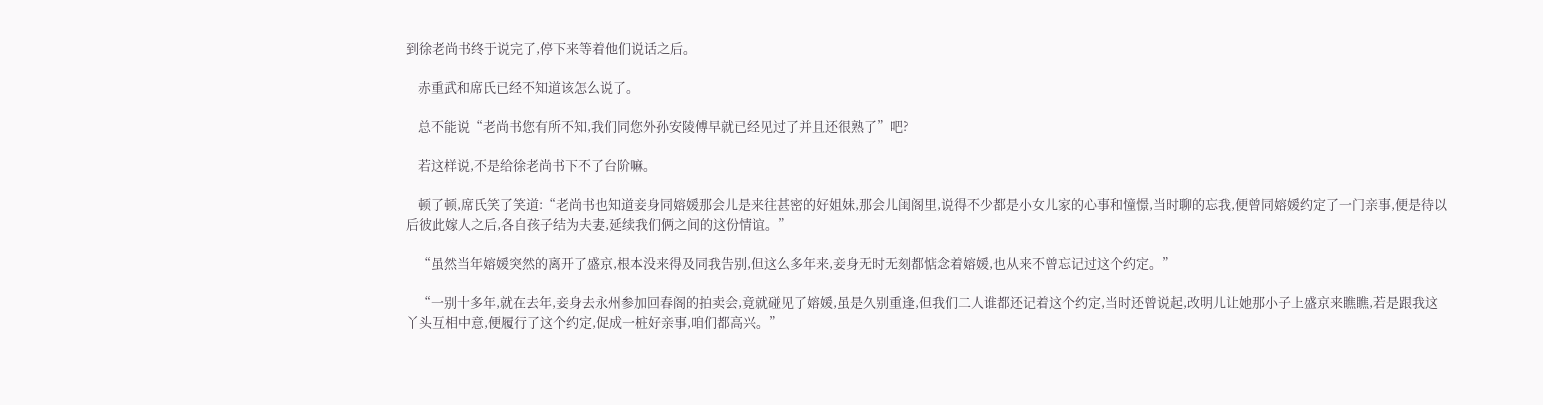到徐老尚书终于说完了,停下来等着他们说话之后。

    赤重武和席氏已经不知道该怎么说了。

    总不能说“老尚书您有所不知,我们同您外孙安陵傅早就已经见过了并且还很熟了”吧?

    若这样说,不是给徐老尚书下不了台阶嘛。

    顿了顿,席氏笑了笑道:“老尚书也知道妾身同嫆媛那会儿是来往甚密的好姐妹,那会儿闺阁里,说得不少都是小女儿家的心事和憧憬,当时聊的忘我,便曾同嫆媛约定了一门亲事,便是待以后彼此嫁人之后,各自孩子结为夫妻,延续我们俩之间的这份情谊。”

    “虽然当年嫆媛突然的离开了盛京,根本没来得及同我告别,但这么多年来,妾身无时无刻都惦念着嫆媛,也从来不曾忘记过这个约定。”

    “一别十多年,就在去年,妾身去永州参加回春阁的拍卖会,竟就碰见了嫆媛,虽是久别重逢,但我们二人谁都还记着这个约定,当时还曾说起,改明儿让她那小子上盛京来瞧瞧,若是跟我这丫头互相中意,便履行了这个约定,促成一桩好亲事,咱们都高兴。”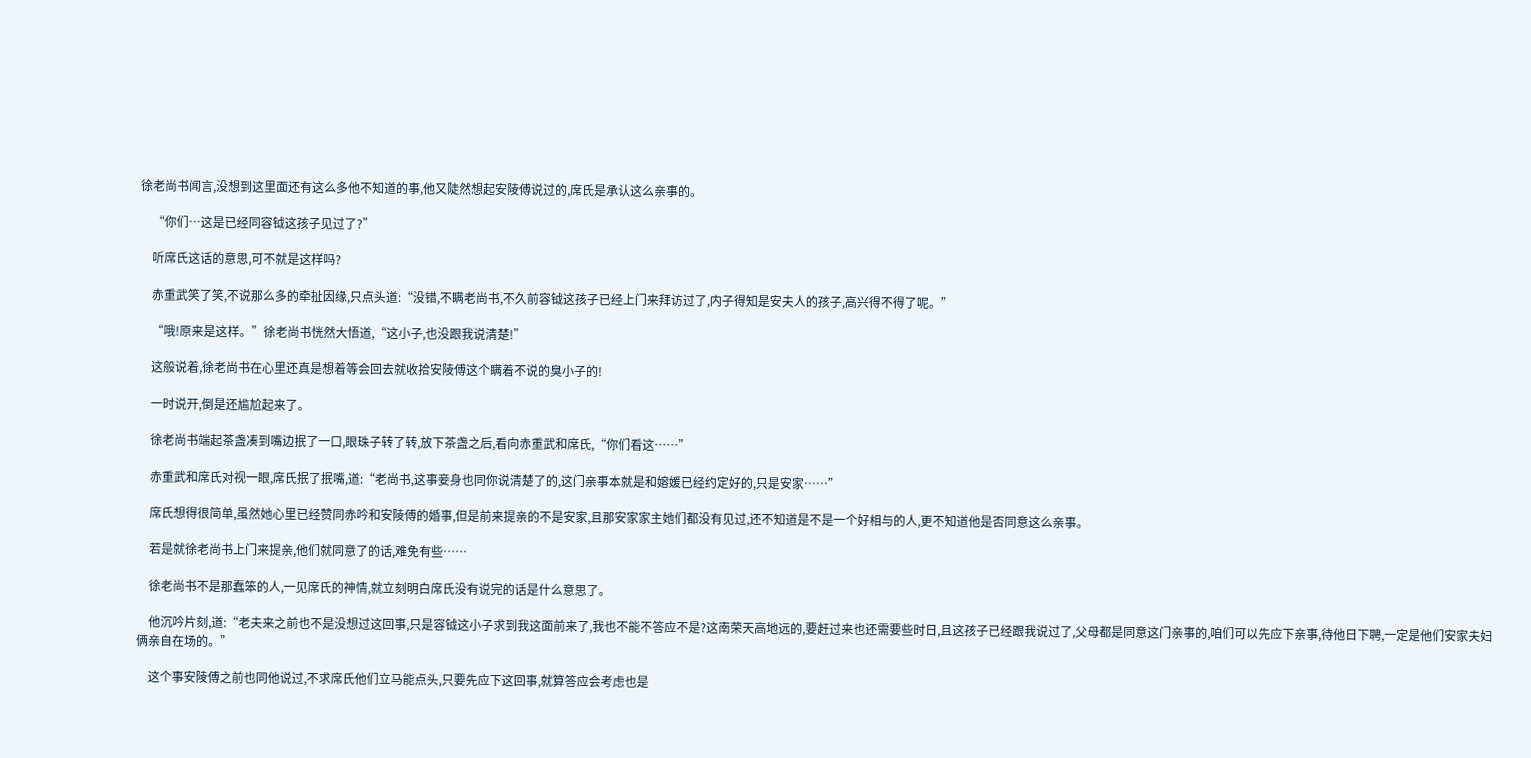徐老尚书闻言,没想到这里面还有这么多他不知道的事,他又陡然想起安陵傅说过的,席氏是承认这么亲事的。

    “你们…这是已经同容钺这孩子见过了?”

    听席氏这话的意思,可不就是这样吗?

    赤重武笑了笑,不说那么多的牵扯因缘,只点头道:“没错,不瞒老尚书,不久前容钺这孩子已经上门来拜访过了,内子得知是安夫人的孩子,高兴得不得了呢。”

    “哦!原来是这样。”徐老尚书恍然大悟道,“这小子,也没跟我说清楚!”

    这般说着,徐老尚书在心里还真是想着等会回去就收拾安陵傅这个瞒着不说的臭小子的!

    一时说开,倒是还尴尬起来了。

    徐老尚书端起茶盏凑到嘴边抿了一口,眼珠子转了转,放下茶盏之后,看向赤重武和席氏,“你们看这……”

    赤重武和席氏对视一眼,席氏抿了抿嘴,道:“老尚书,这事妾身也同你说清楚了的,这门亲事本就是和嫆媛已经约定好的,只是安家……”

    席氏想得很简单,虽然她心里已经赞同赤吟和安陵傅的婚事,但是前来提亲的不是安家,且那安家家主她们都没有见过,还不知道是不是一个好相与的人,更不知道他是否同意这么亲事。

    若是就徐老尚书上门来提亲,他们就同意了的话,难免有些……

    徐老尚书不是那蠢笨的人,一见席氏的神情,就立刻明白席氏没有说完的话是什么意思了。

    他沉吟片刻,道:“老夫来之前也不是没想过这回事,只是容钺这小子求到我这面前来了,我也不能不答应不是?这南荣天高地远的,要赶过来也还需要些时日,且这孩子已经跟我说过了,父母都是同意这门亲事的,咱们可以先应下亲事,待他日下聘,一定是他们安家夫妇俩亲自在场的。”

    这个事安陵傅之前也同他说过,不求席氏他们立马能点头,只要先应下这回事,就算答应会考虑也是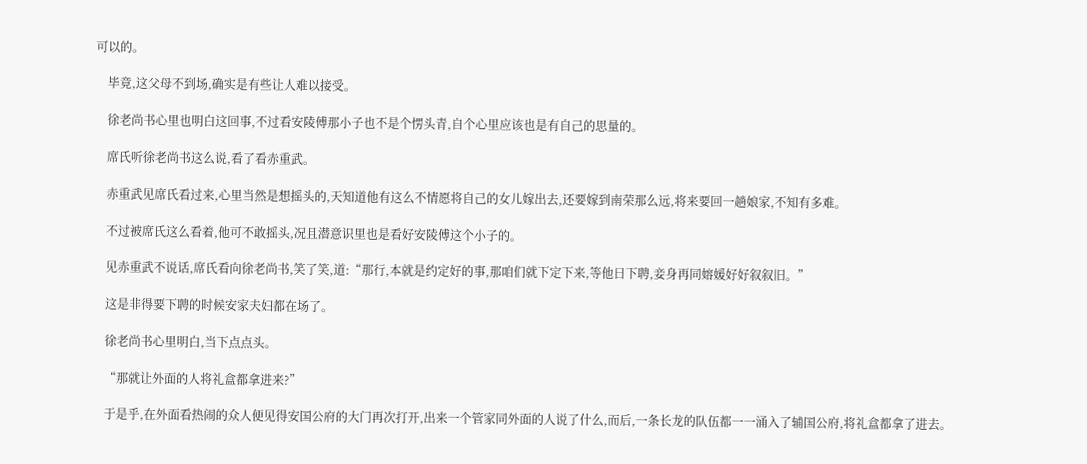可以的。

    毕竟,这父母不到场,确实是有些让人难以接受。

    徐老尚书心里也明白这回事,不过看安陵傅那小子也不是个愣头青,自个心里应该也是有自己的思量的。

    席氏听徐老尚书这么说,看了看赤重武。

    赤重武见席氏看过来,心里当然是想摇头的,天知道他有这么不情愿将自己的女儿嫁出去,还要嫁到南荣那么远,将来要回一趟娘家,不知有多难。

    不过被席氏这么看着,他可不敢摇头,况且潜意识里也是看好安陵傅这个小子的。

    见赤重武不说话,席氏看向徐老尚书,笑了笑,道:“那行,本就是约定好的事,那咱们就下定下来,等他日下聘,妾身再同嫆媛好好叙叙旧。”

    这是非得要下聘的时候安家夫妇都在场了。

    徐老尚书心里明白,当下点点头。

    “那就让外面的人将礼盒都拿进来?”

    于是乎,在外面看热闹的众人便见得安国公府的大门再次打开,出来一个管家同外面的人说了什么,而后,一条长龙的队伍都一一涌入了辅国公府,将礼盒都拿了进去。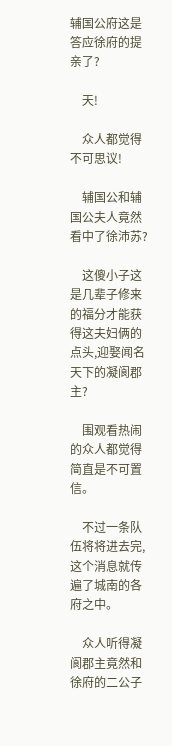辅国公府这是答应徐府的提亲了?

    天!

    众人都觉得不可思议!

    辅国公和辅国公夫人竟然看中了徐沛苏?

    这傻小子这是几辈子修来的福分才能获得这夫妇俩的点头,迎娶闻名天下的凝阆郡主?

    围观看热闹的众人都觉得简直是不可置信。

    不过一条队伍将将进去完,这个消息就传遍了城南的各府之中。

    众人听得凝阆郡主竟然和徐府的二公子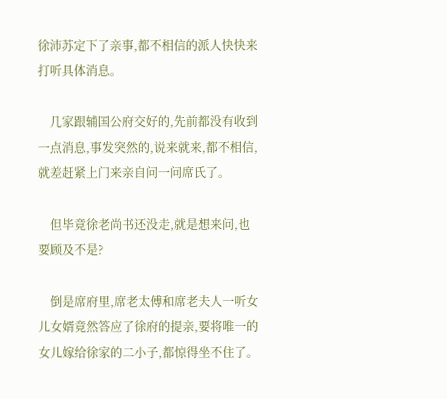徐沛苏定下了亲事,都不相信的派人快快来打听具体消息。

    几家跟辅国公府交好的,先前都没有收到一点消息,事发突然的,说来就来,都不相信,就差赶紧上门来亲自问一问席氏了。

    但毕竟徐老尚书还没走,就是想来问,也要顾及不是?

    倒是席府里,席老太傅和席老夫人一听女儿女婿竟然答应了徐府的提亲,要将唯一的女儿嫁给徐家的二小子,都惊得坐不住了。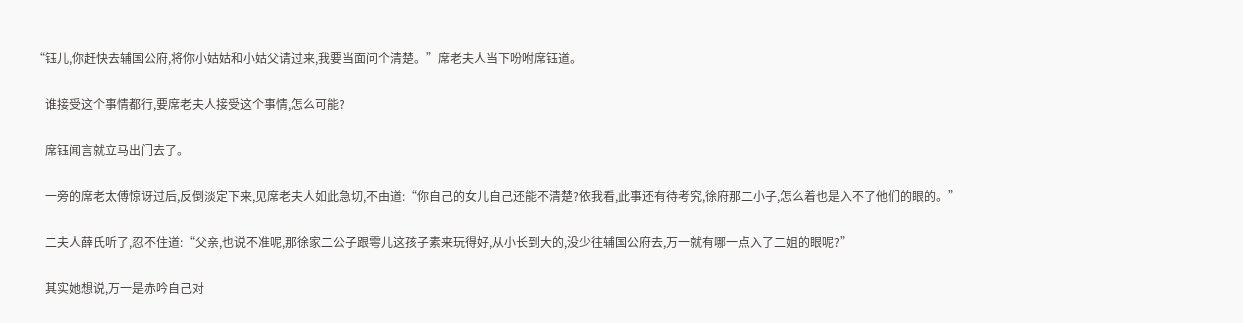“钰儿,你赶快去辅国公府,将你小姑姑和小姑父请过来,我要当面问个清楚。”席老夫人当下吩咐席钰道。

    谁接受这个事情都行,要席老夫人接受这个事情,怎么可能?

    席钰闻言就立马出门去了。

    一旁的席老太傅惊讶过后,反倒淡定下来,见席老夫人如此急切,不由道:“你自己的女儿自己还能不清楚?依我看,此事还有待考究,徐府那二小子,怎么着也是入不了他们的眼的。”

    二夫人薛氏听了,忍不住道:“父亲,也说不准呢,那徐家二公子跟雩儿这孩子素来玩得好,从小长到大的,没少往辅国公府去,万一就有哪一点入了二姐的眼呢?”

    其实她想说,万一是赤吟自己对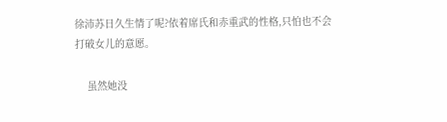徐沛苏日久生情了呢?依着席氏和赤重武的性格,只怕也不会打破女儿的意愿。

    虽然她没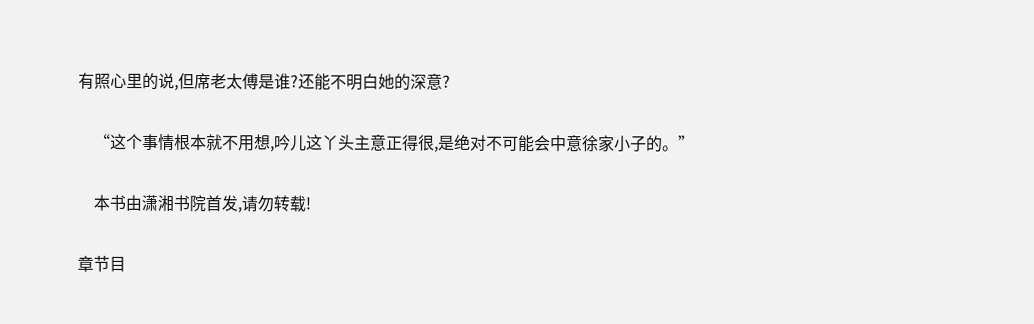有照心里的说,但席老太傅是谁?还能不明白她的深意?

    “这个事情根本就不用想,吟儿这丫头主意正得很,是绝对不可能会中意徐家小子的。”

    本书由潇湘书院首发,请勿转载!

章节目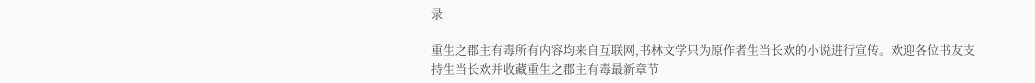录

重生之郡主有毒所有内容均来自互联网,书林文学只为原作者生当长欢的小说进行宣传。欢迎各位书友支持生当长欢并收藏重生之郡主有毒最新章节